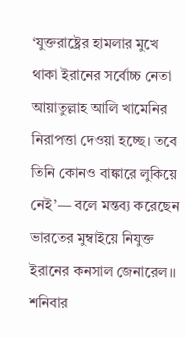‘যুক্তরাষ্ট্রের হামলার মুখে থাকা ইরানের সর্বোচ্চ নেতা আয়াতুল্লাহ আলি খামেনির নিরাপত্তা দেওয়া হচ্ছে। তবে তিনি কোনও বাঙ্কারে লুকিয়ে নেই’— বলে মন্তব্য করেছেন ভারতের মুম্বাইয়ে নিযুক্ত ইরানের কনসাল জেনারেল।।
শনিবার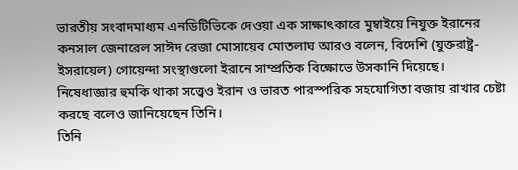ভারতীয় সংবাদমাধ্যম এনডিটিভিকে দেওয়া এক সাক্ষাৎকারে মুম্বাইয়ে নিযুক্ত ইরানের কনসাল জেনারেল সাঈদ রেজা মোসায়েব মোতলাঘ আরও বলেন, বিদেশি (যুক্তরাষ্ট্র-ইসরায়েল) গোয়েন্দা সংস্থাগুলো ইরানে সাম্প্রতিক বিক্ষোভে উসকানি দিয়েছে। নিষেধাজ্ঞার হুমকি থাকা সত্ত্বেও ইরান ও ভারত পারস্পরিক সহযোগিতা বজায় রাখার চেষ্টা করছে বলেও জানিয়েছেন তিনি।
তিনি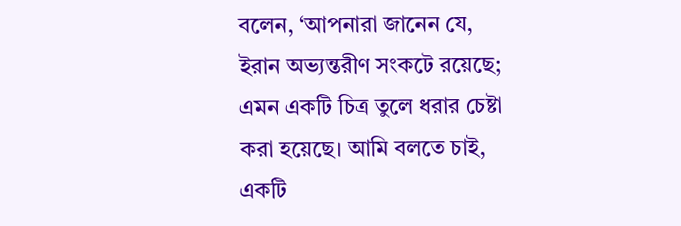বলেন, ‘আপনারা জানেন যে, ইরান অভ্যন্তরীণ সংকটে রয়েছে; এমন একটি চিত্র তুলে ধরার চেষ্টা করা হয়েছে। আমি বলতে চাই, একটি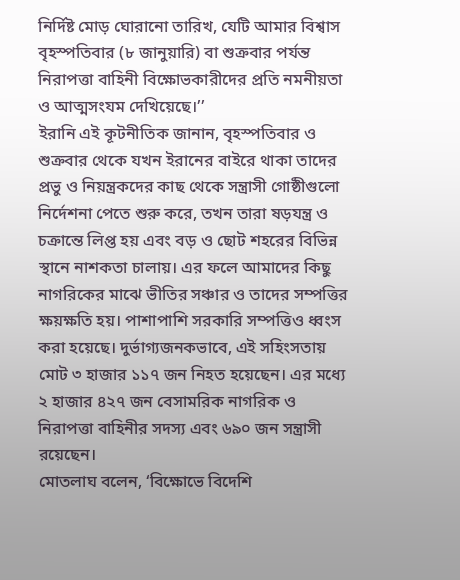নির্দিষ্ট মোড় ঘোরানো তারিখ, যেটি আমার বিশ্বাস বৃহস্পতিবার (৮ জানুয়ারি) বা শুক্রবার পর্যন্ত নিরাপত্তা বাহিনী বিক্ষোভকারীদের প্রতি নমনীয়তা ও আত্মসংযম দেখিয়েছে।’’
ইরানি এই কূটনীতিক জানান, বৃহস্পতিবার ও শুক্রবার থেকে যখন ইরানের বাইরে থাকা তাদের প্রভু ও নিয়ন্ত্রকদের কাছ থেকে সন্ত্রাসী গোষ্ঠীগুলো নির্দেশনা পেতে শুরু করে, তখন তারা ষড়যন্ত্র ও চক্রান্তে লিপ্ত হয় এবং বড় ও ছোট শহরের বিভিন্ন স্থানে নাশকতা চালায়। এর ফলে আমাদের কিছু নাগরিকের মাঝে ভীতির সঞ্চার ও তাদের সম্পত্তির ক্ষয়ক্ষতি হয়। পাশাপাশি সরকারি সম্পত্তিও ধ্বংস করা হয়েছে। দুর্ভাগ্যজনকভাবে, এই সহিংসতায় মোট ৩ হাজার ১১৭ জন নিহত হয়েছেন। এর মধ্যে ২ হাজার ৪২৭ জন বেসামরিক নাগরিক ও নিরাপত্তা বাহিনীর সদস্য এবং ৬৯০ জন সন্ত্রাসী রয়েছেন।
মোতলাঘ বলেন, ‘বিক্ষোভে বিদেশি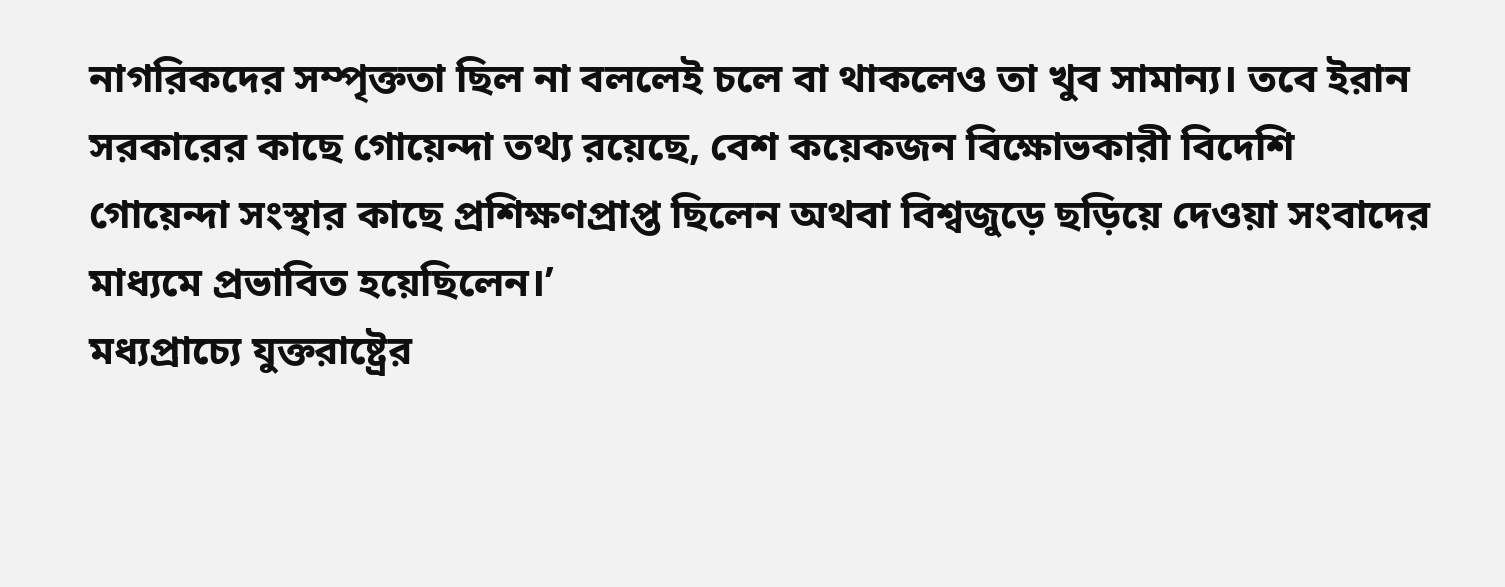নাগরিকদের সম্পৃক্ততা ছিল না বললেই চলে বা থাকলেও তা খুব সামান্য। তবে ইরান সরকারের কাছে গোয়েন্দা তথ্য রয়েছে, বেশ কয়েকজন বিক্ষোভকারী বিদেশি গোয়েন্দা সংস্থার কাছে প্রশিক্ষণপ্রাপ্ত ছিলেন অথবা বিশ্বজুড়ে ছড়িয়ে দেওয়া সংবাদের মাধ্যমে প্রভাবিত হয়েছিলেন।’
মধ্যপ্রাচ্যে যুক্তরাষ্ট্রের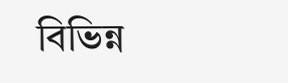বিভিন্ন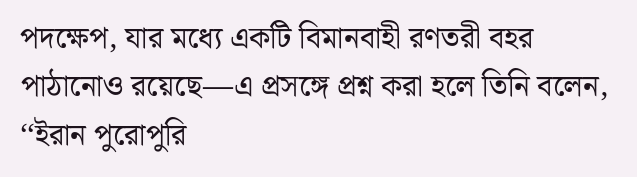পদক্ষেপ, যার মধ্যে একটি বিমানবাহী রণতরী বহর পাঠানোও রয়েছে—এ প্রসঙ্গে প্রশ্ন করা হলে তিনি বলেন, ‘‘ইরান পুরোপুরি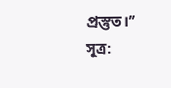প্রস্তুত।’’
সূত্র: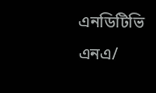এনডিটিভি
এনএ/